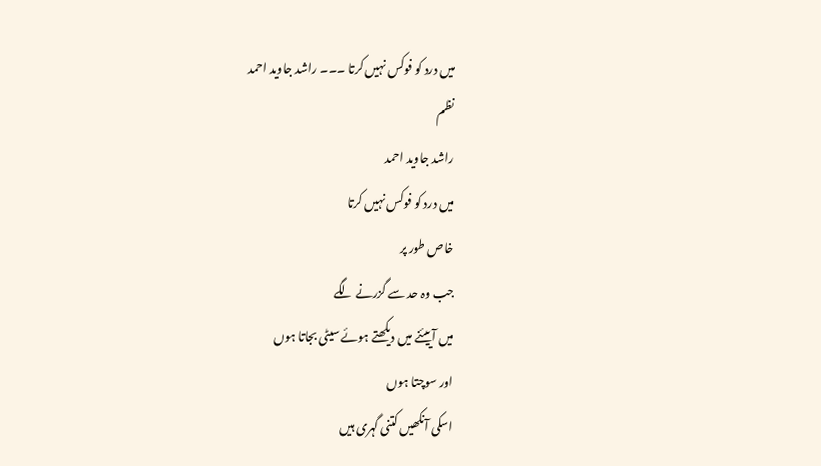میں درد کو فوکس نہیں کرتا ۔۔۔ راشد جاوید احمد
نظم
راشد جاوید احمد
میں درد کو فوکس نہیں کرتا
خاص طور پر
جب وہ حد سے گزرنے لگے
میں آییئنے میں دیکھتے ہوئے سیٹی بجاتا ہوں
اور سوچتا ہوں
اسکی آنکھیں کتنی گہری ہیں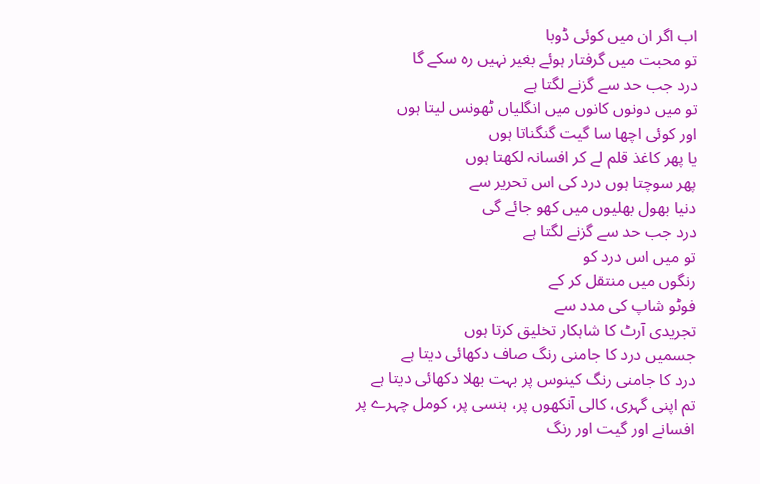اب اگر ان میں کوئی ڈوبا
تو محبت میں گرفتار ہوئے بغیر نہیں رہ سکے گا
درد جب حد سے گزنے لگتا ہے
تو میں دونوں کانوں میں انگلیاں ٹھونس لیتا ہوں
اور کوئی اچھا سا گیت گنگناتا ہوں
یا پھر کاغذ قلم لے کر افسانہ لکھتا ہوں
پھر سوچتا ہوں درد کی اس تحریر سے
دنیا بھول بھلیوں میں کھو جائے گی
درد جب حد سے گزنے لگتا ہے
تو میں اس درد کو
رنگوں میں منتقل کر کے
فوٹو شاپ کی مدد سے
تجریدی آرٹ کا شاہکار تخلیق کرتا ہوں
جسمیں درد کا جامنی رنگ صاف دکھائی دیتا ہے
درد کا جامنی رنگ کینوس پر بہت بھلا دکھائی دیتا ہے
تم اپنی گہری، کالی آنکھوں پر، ہنسی پر، کومل چہرے پر
افسانے اور گیت اور رنگ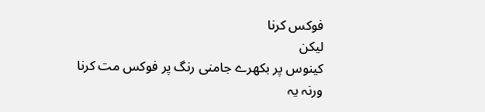فوکس کرنا
لیکن
کینوس پر بکھرے جامنی رنگ پر فوکس مت کرنا
ورنہ یہ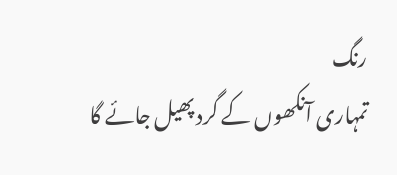رنگ
تمہاری آنکھوں کے گرد پھیل جائے گا